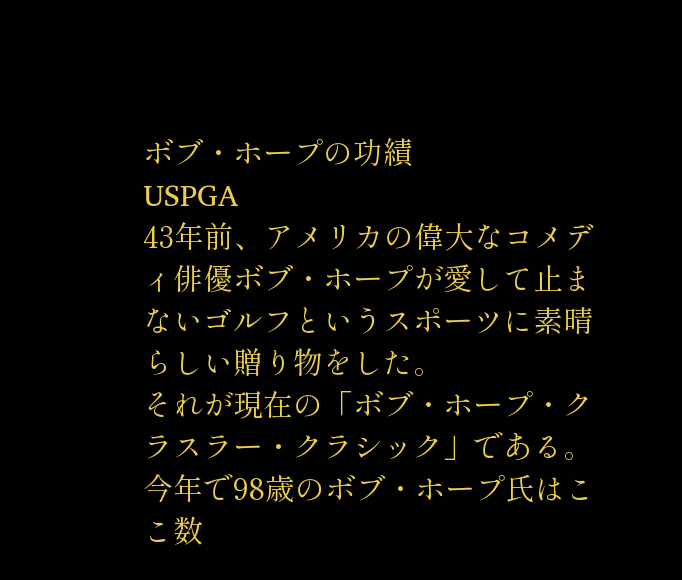ボブ・ホープの功績
USPGA
43年前、アメリカの偉大なコメディ俳優ボブ・ホープが愛して止まないゴルフというスポーツに素晴らしい贈り物をした。
それが現在の「ボブ・ホープ・クラスラー・クラシック」である。
今年で98歳のボブ・ホープ氏はここ数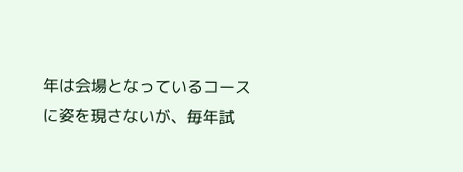年は会場となっているコースに姿を現さないが、毎年試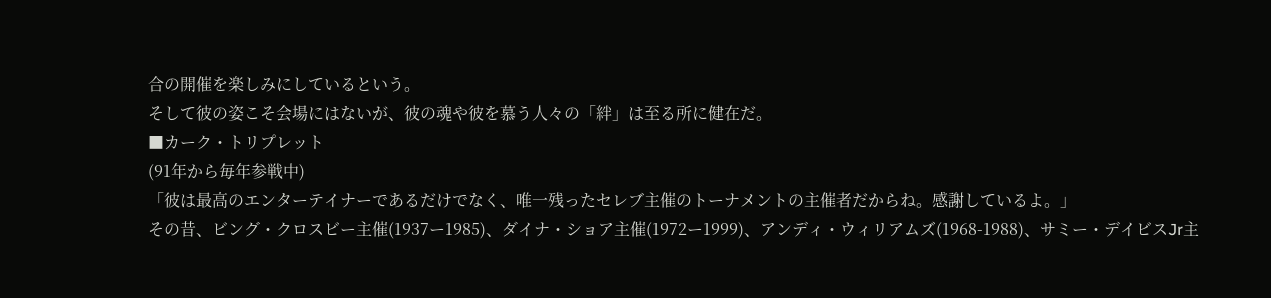合の開催を楽しみにしているという。
そして彼の姿こそ会場にはないが、彼の魂や彼を慕う人々の「絆」は至る所に健在だ。
■カーク・トリプレット
(91年から毎年参戦中)
「彼は最高のエンターテイナーであるだけでなく、唯一残ったセレブ主催のトーナメントの主催者だからね。感謝しているよ。」
その昔、ビング・クロスビー主催(1937ー1985)、ダイナ・ショア主催(1972ー1999)、アンディ・ウィリアムズ(1968-1988)、サミー・デイビスJr主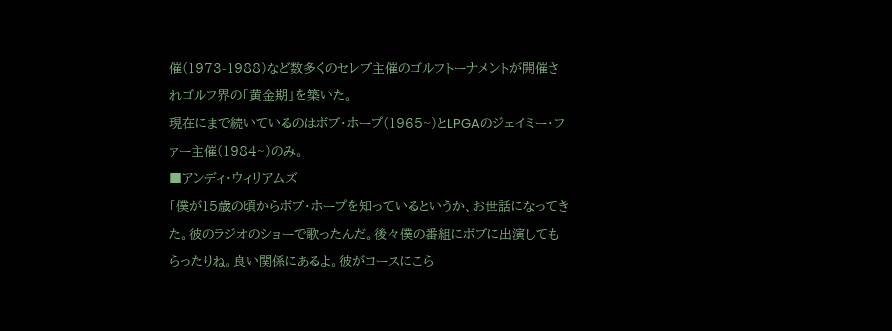催(1973-1988)など数多くのセレブ主催のゴルフトーナメントが開催されゴルフ界の「黄金期」を築いた。
現在にまで続いているのはボブ・ホープ(1965~)とLPGAのジェイミー・ファー主催(1984~)のみ。
■アンディ・ウィリアムズ
「僕が15歳の頃からボブ・ホープを知っているというか、お世話になってきた。彼のラジオのショーで歌ったんだ。後々僕の番組にボブに出演してもらったりね。良い関係にあるよ。彼がコースにこら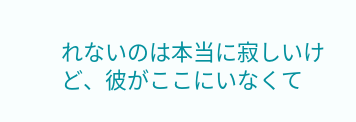れないのは本当に寂しいけど、彼がここにいなくて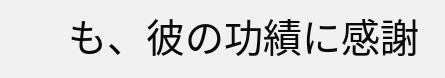も、彼の功績に感謝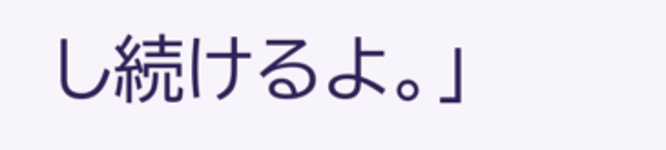し続けるよ。」